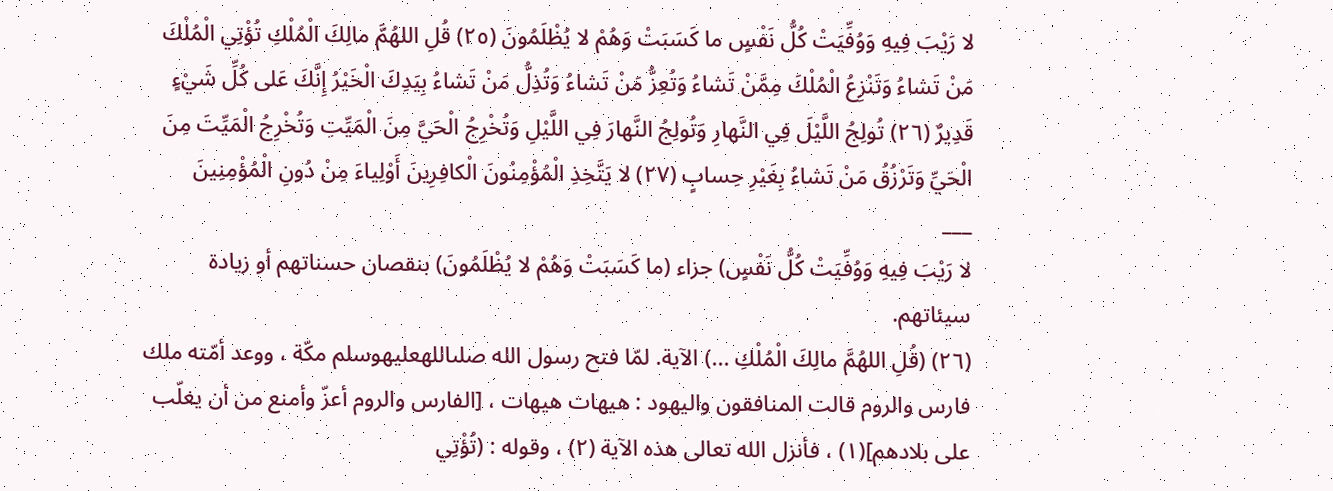لا رَيْبَ فِيهِ وَوُفِّيَتْ كُلُّ نَفْسٍ ما كَسَبَتْ وَهُمْ لا يُظْلَمُونَ (٢٥) قُلِ اللهُمَّ مالِكَ الْمُلْكِ تُؤْتِي الْمُلْكَ مَنْ تَشاءُ وَتَنْزِعُ الْمُلْكَ مِمَّنْ تَشاءُ وَتُعِزُّ مَنْ تَشاءُ وَتُذِلُّ مَنْ تَشاءُ بِيَدِكَ الْخَيْرُ إِنَّكَ عَلى كُلِّ شَيْءٍ قَدِيرٌ (٢٦) تُولِجُ اللَّيْلَ فِي النَّهارِ وَتُولِجُ النَّهارَ فِي اللَّيْلِ وَتُخْرِجُ الْحَيَّ مِنَ الْمَيِّتِ وَتُخْرِجُ الْمَيِّتَ مِنَ الْحَيِّ وَتَرْزُقُ مَنْ تَشاءُ بِغَيْرِ حِسابٍ (٢٧) لا يَتَّخِذِ الْمُؤْمِنُونَ الْكافِرِينَ أَوْلِياءَ مِنْ دُونِ الْمُؤْمِنِينَ
___
لا رَيْبَ فِيهِ وَوُفِّيَتْ كُلُّ نَفْسٍ) جزاء (ما كَسَبَتْ وَهُمْ لا يُظْلَمُونَ) بنقصان حسناتهم أو زيادة سيئاتهم.
(٢٦) (قُلِ اللهُمَّ مالِكَ الْمُلْكِ ...) الآية. لمّا فتح رسول الله صلىاللهعليهوسلم مكّة ، ووعد أمّته ملك فارس والروم قالت المنافقون واليهود : هيهات هيهات ، [الفارس والروم أعزّ وأمنع من أن يغلّب على بلادهم](١) ، فأنزل الله تعالى هذه الآية (٢) ، وقوله : (تُؤْتِي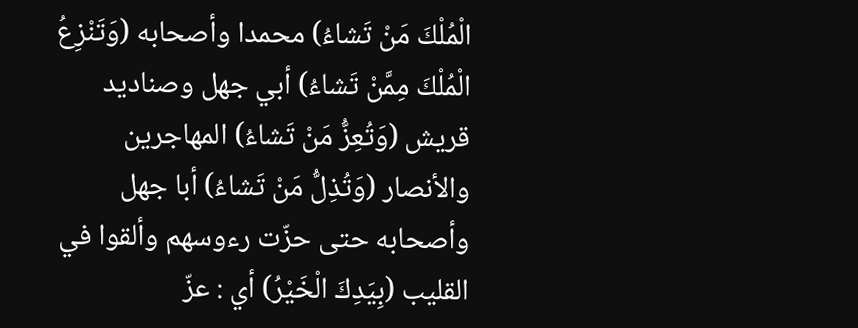الْمُلْكَ مَنْ تَشاءُ) محمدا وأصحابه (وَتَنْزِعُ الْمُلْكَ مِمَّنْ تَشاءُ) أبي جهل وصناديد قريش (وَتُعِزُّ مَنْ تَشاءُ) المهاجرين والأنصار (وَتُذِلُّ مَنْ تَشاءُ) أبا جهل وأصحابه حتى حزّت رءوسهم وألقوا في القليب (بِيَدِكَ الْخَيْرُ) أي : عزّ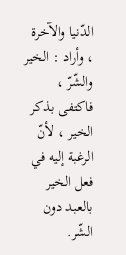الدّنيا والآخرة ، وأراد : الخير والشّرّ ، فاكتفى بذكر الخير ، لأنّ الرغبة إليه في فعل الخير بالعبد دون الشّر.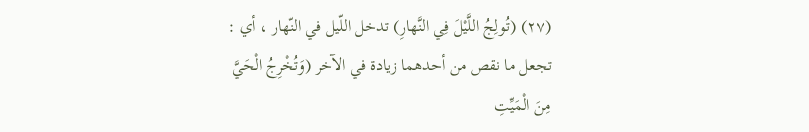(٢٧) (تُولِجُ اللَّيْلَ فِي النَّهارِ) تدخل اللّيل في النّهار ، أي : تجعل ما نقص من أحدهما زيادة في الآخر (وَتُخْرِجُ الْحَيَّ مِنَ الْمَيِّتِ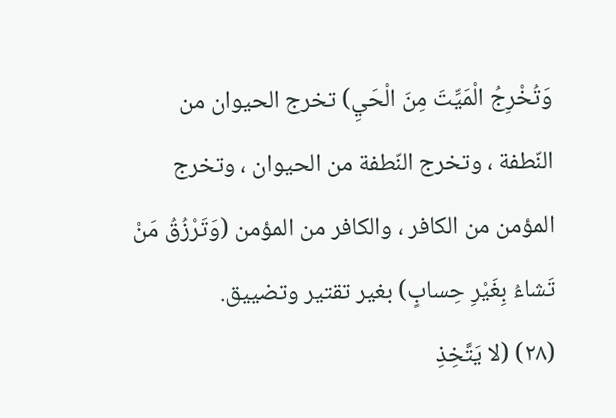وَتُخْرِجُ الْمَيِّتَ مِنَ الْحَيِ) تخرج الحيوان من النّطفة ، وتخرج النّطفة من الحيوان ، وتخرج المؤمن من الكافر ، والكافر من المؤمن (وَتَرْزُقُ مَنْ تَشاءُ بِغَيْرِ حِسابٍ) بغير تقتير وتضييق.
(٢٨) (لا يَتَّخِذِ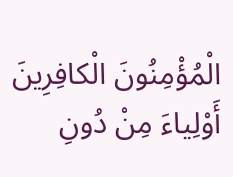الْمُؤْمِنُونَ الْكافِرِينَ أَوْلِياءَ مِنْ دُونِ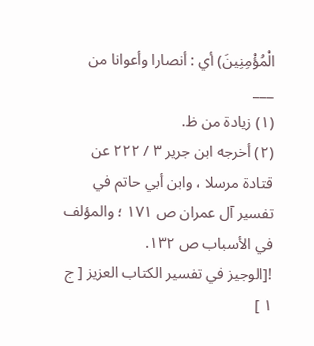الْمُؤْمِنِينَ) أي : أنصارا وأعوانا من
___
(١) زيادة من ظ.
(٢) أخرجه ابن جرير ٣ / ٢٢٢ عن قتادة مرسلا ، وابن أبي حاتم في تفسير آل عمران ص ١٧١ ؛ والمؤلف في الأسباب ص ١٣٢.
![الوجيز في تفسير الكتاب العزيز [ ج ١ ]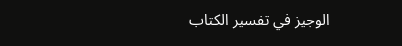الوجيز في تفسير الكتاب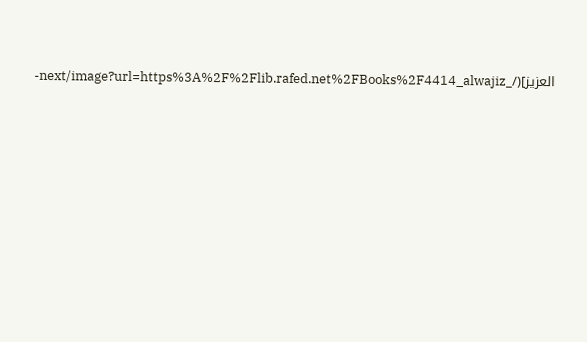العزيز](/_next/image?url=https%3A%2F%2Flib.rafed.net%2FBooks%2F4414_alwajiz-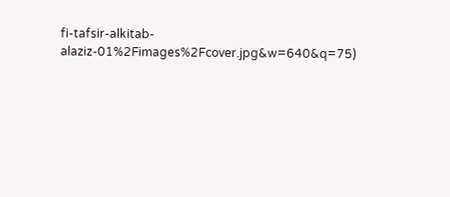fi-tafsir-alkitab-alaziz-01%2Fimages%2Fcover.jpg&w=640&q=75)